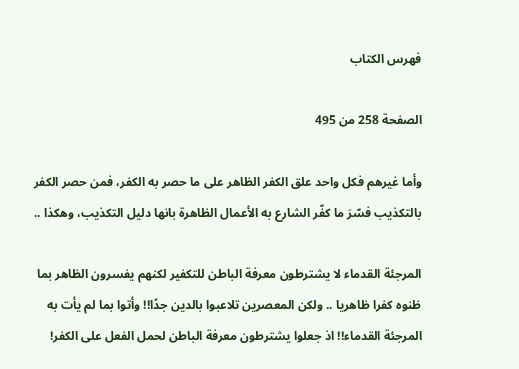فهرس الكتاب

الصفحة 258 من 495

وأما غيرهم فكل واحد علق الكفر الظاهر على ما حصر به الكفر، فمن حصر الكفر بالتكذيب فسّرَ ما كفّر الشارع به الأعمال الظاهرة بانها دليل التكذيب، وهكذا ..

المرجئة القدماء لا يشترطون معرفة الباطن للتكفير لكنهم يفسرون الظاهر بما ظنوه كفرا ظاهريا .. ولكن المعصرين تلاعبوا بالدين جدًا!! وأتوا بما لم يأت به المرجئة القدماء!! اذ جعلوا يشترطون معرفة الباطن لحمل الفعل على الكفر!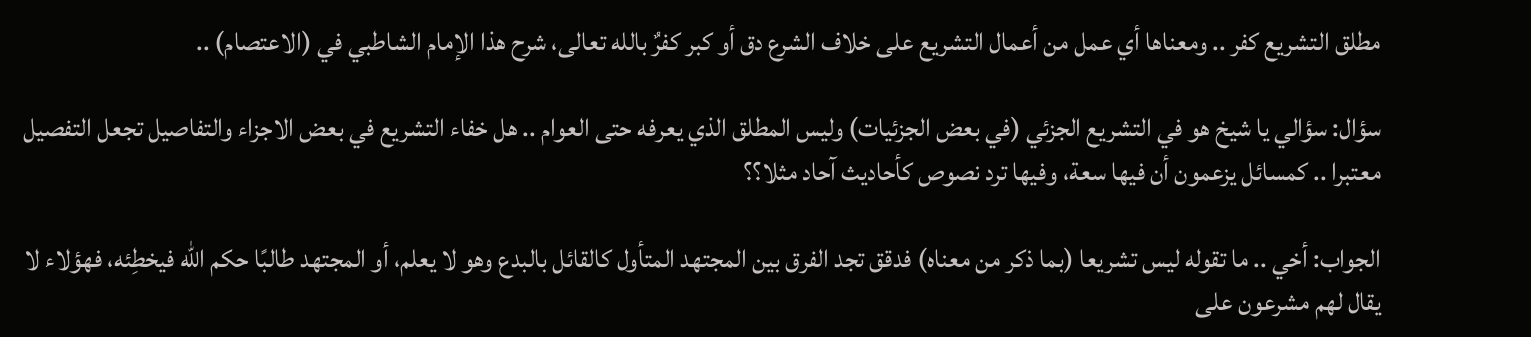مطلق التشريع كفر .. ومعناها أي عمل من أعمال التشريع على خلاف الشرع دق أو كبر كفرٌ بالله تعالى، شرح هذا الإمام الشاطبي في (الاعتصام) ..

سؤال: سؤالي يا شيخ هو في التشريع الجزئي (في بعض الجزئيات) وليس المطلق الذي يعرفه حتى العوام .. هل خفاء التشريع في بعض الاجزاء والتفاصيل تجعل التفصيل معتبرا .. كمسائل يزعمون أن فيها سعة، وفيها ترد نصوص كأحاديث آحاد مثلا؟؟

الجواب: أخي .. ما تقوله ليس تشريعا (بما ذكر من معناه) فدقق تجد الفرق بين المجتهد المتأول كالقائل بالبدع وهو لا يعلم، أو المجتهد طالبًا حكم الله فيخطِئه، فهؤلاء لا يقال لهم مشرعون على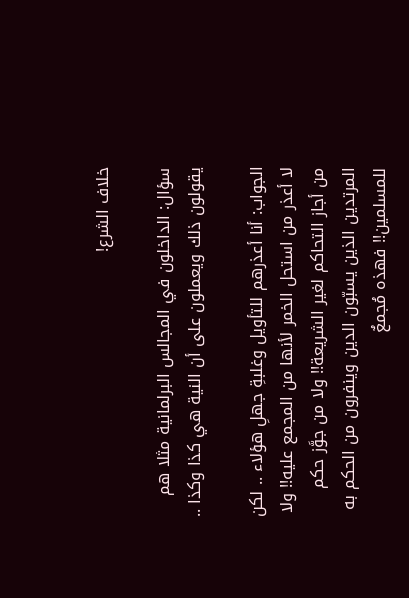خلاف الشرع!

سؤال: الداخلون في المجالس البرلمانية مثلا هم يقولون ذلك ويعملون على أن النية هي كذا وكذا ..

الجواب: أنا أعذرهم للتأويل وغلبةِ جهلِ هؤلاء .. لكن لا أعذر من استحل الخمر لأنها من المجمع عليه!! ولا من أجاز التحاكم لغير الشريعة!! ولا من جوَّز حكم المرتدين الذين يسبّون الدين وينفرون من الحكم به للمسلمين!! فهذه مُجمعٌ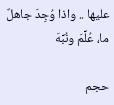عليها .. واذا وُجِدَ جاهلٌ ما، عُلِّمَ ونُبِّهَ

حجم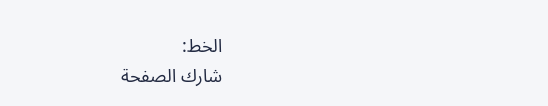الخط:
شارك الصفحة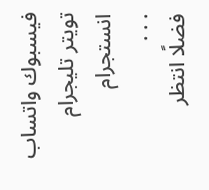فيسبوك واتساب تويتر تليجرام انستجرام
. . .
فضلًا انتظر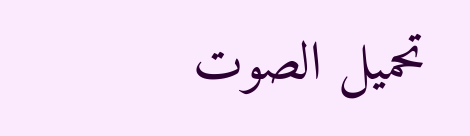تحميل الصوت